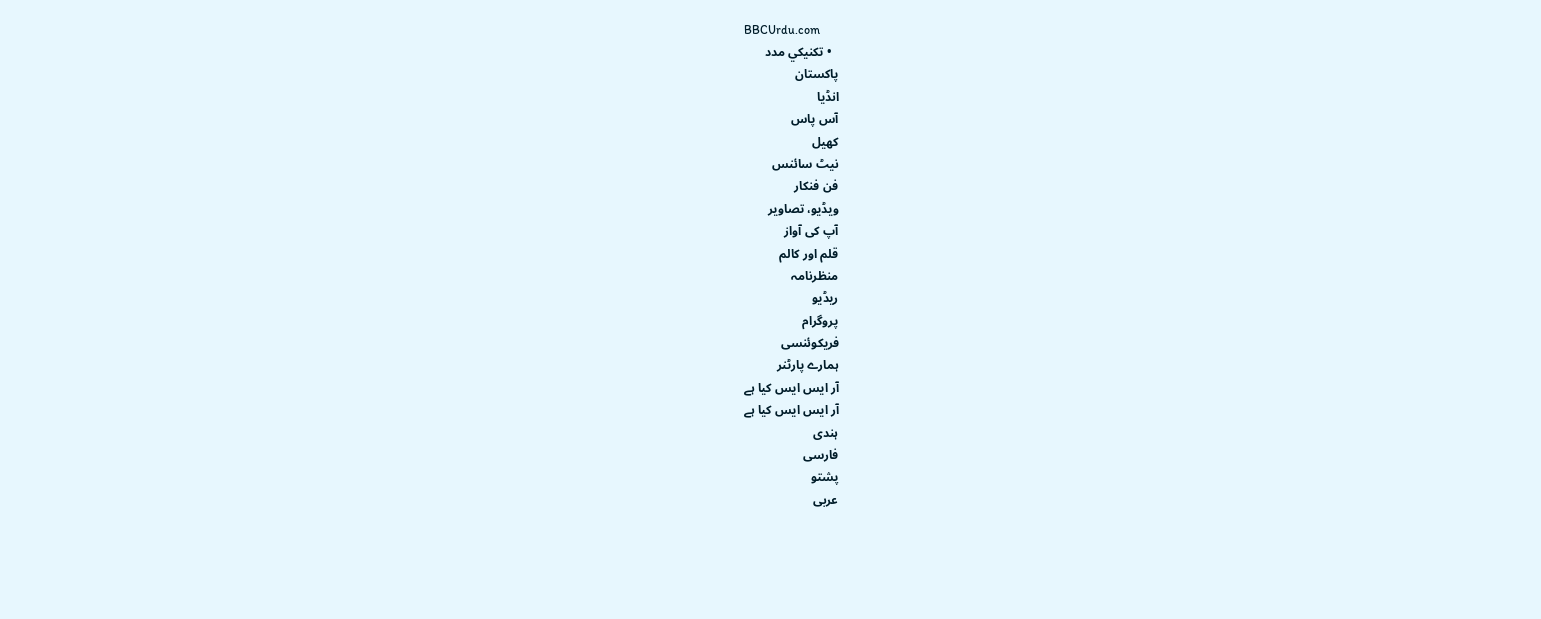BBCUrdu.com
  • تکنيکي مدد
پاکستان
انڈیا
آس پاس
کھیل
نیٹ سائنس
فن فنکار
ویڈیو، تصاویر
آپ کی آواز
قلم اور کالم
منظرنامہ
ریڈیو
پروگرام
فریکوئنسی
ہمارے پارٹنر
آر ایس ایس کیا ہے
آر ایس ایس کیا ہے
ہندی
فارسی
پشتو
عربی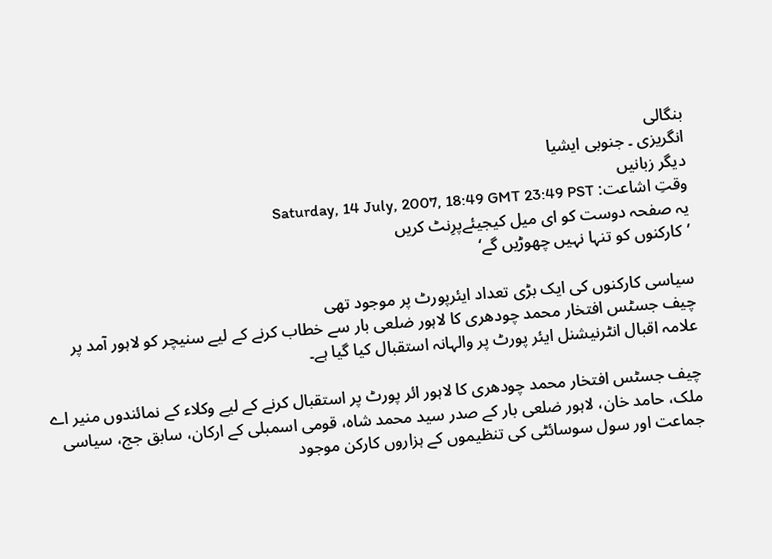بنگالی
انگریزی ۔ جنوبی ایشیا
دیگر زبانیں
وقتِ اشاعت: Saturday, 14 July, 2007, 18:49 GMT 23:49 PST
یہ صفحہ دوست کو ای میل کیجیئےپرِنٹ کریں
’کارکنوں کو تنہا نہیں چھوڑیں گے‘

سیاسی کارکنوں کی ایک بڑی تعداد ایئرپورٹ پر موجود تھی
چیف جسٹس افتخار محمد چودھری کا لاہور ضلعی بار سے خطاب کرنے کے لیے سنیچر کو لاہور آمد پر علامہ اقبال انٹرنیشنل ایئر پورٹ پر والہانہ استقبال کیا گیا ہے۔

چیف جسٹس افتخار محمد چودھری کا لاہور ائر پورٹ پر استقبال کرنے کے لیے وکلاء کے نمائندوں منیر اے ملک، حامد خان، لاہور ضلعی بار کے صدر سید محمد شاہ، قومی اسمبلی کے ارکان، سابق جج، سیاسی جماعت اور سول سوسائٹی کی تنظیموں کے ہزاروں کارکن موجود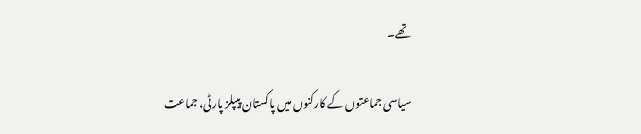تھے۔

سیاسی جماعتوں کے کارکنوں میں پاکستان پیپلز پارٹی، جماعت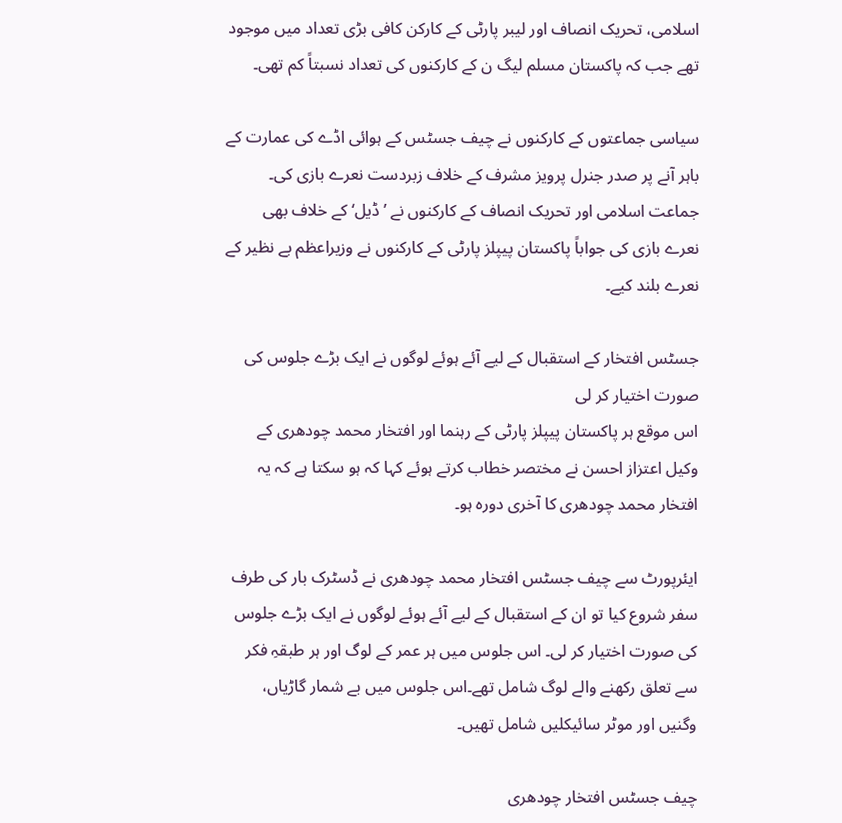اسلامی، تحریک انصاف اور لیبر پارٹی کے کارکن کافی بڑی تعداد میں موجود تھے جب کہ پاکستان مسلم لیگ ن کے کارکنوں کی تعداد نسبتاً کم تھی۔

سیاسی جماعتوں کے کارکنوں نے چیف جسٹس کے ہوائی اڈے کی عمارت کے باہر آنے پر صدر جنرل پرویز مشرف کے خلاف زبردست نعرے بازی کی۔ جماعت اسلامی اور تحریک انصاف کے کارکنوں نے ’ڈیل‘ کے خلاف بھی نعرے بازی کی جواباً پاکستان پیپلز پارٹی کے کارکنوں نے وزیراعظم بے نظیر کے نعرے بلند کیے۔

جسٹس افتخار کے استقبال کے لیے آئے ہوئے لوگوں نے ایک بڑے جلوس کی صورت اختیار کر لی
اس موقع ہر پاکستان پیپلز پارٹی کے رہنما اور افتخار محمد چودھری کے وکیل اعتزاز احسن نے مختصر خطاب کرتے ہوئے کہا کہ ہو سکتا ہے کہ یہ افتخار محمد چودھری کا آخری دورہ ہو۔

ایئرپورٹ سے چیف جسٹس افتخار محمد چودھری نے ڈسٹرک بار کی طرف سفر شروع کیا تو ان کے استقبال کے لیے آئے ہوئے لوگوں نے ایک بڑے جلوس کی صورت اختیار کر لی۔ اس جلوس میں ہر عمر کے لوگ اور ہر طبقہِ فکر سے تعلق رکھنے والے لوگ شامل تھے۔اس جلوس میں بے شمار گاڑیاں، وگنیں اور موٹر سائیکلیں شامل تھیں۔

چیف جسٹس افتخار چودھری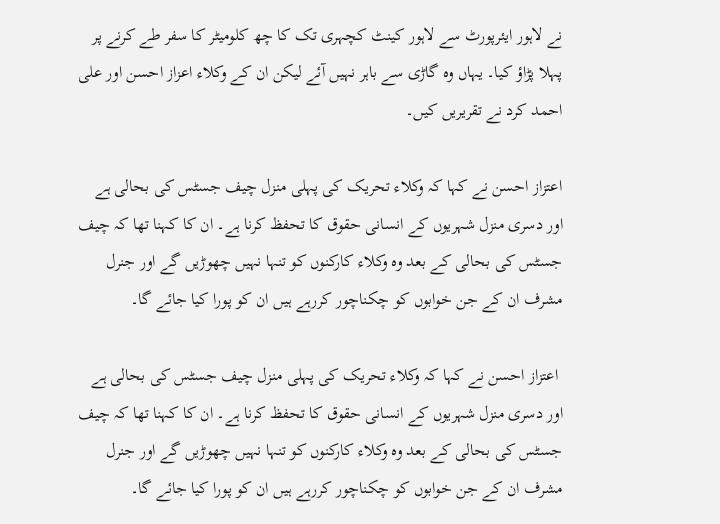نے لاہور ایئرپورٹ سے لاہور کینٹ کچہری تک کا چھ کلومیٹر کا سفر طے کرنے پر پہلا پڑاؤ کیا۔ یہاں وہ گاڑی سے باہر نہیں آئے لیکن ان کے وکلاء اعزاز احسن اور علی احمد کرد نے تقریریں کیں۔

اعتزاز احسن نے کہا کہ وکلاء تحریک کی پہلی منزل چیف جسٹس کی بحالی ہے اور دسری منزل شہریوں کے انسانی حقوق کا تحفظ کرنا ہے۔ ان کا کہنا تھا کہ چیف جسٹس کی بحالی کے بعد وہ وکلاء کارکنوں کو تنہا نہیں چھوڑیں گے اور جنرل مشرف ان کے جن خوابوں کو چکناچور کررہے ہیں ان کو پورا کیا جائے گا۔

 اعتزاز احسن نے کہا کہ وکلاء تحریک کی پہلی منزل چیف جسٹس کی بحالی ہے اور دسری منزل شہریوں کے انسانی حقوق کا تحفظ کرنا ہے۔ ان کا کہنا تھا کہ چیف جسٹس کی بحالی کے بعد وہ وکلاء کارکنوں کو تنہا نہیں چھوڑیں گے اور جنرل مشرف ان کے جن خوابوں کو چکناچور کررہے ہیں ان کو پورا کیا جائے گا۔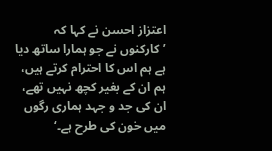اعتزاز احسن نے کہا کہ ’کارکنوں نے جو ہمارا ساتھ دیا ہے ہم اس کا احترام کرتے ہیں، ہم ان کے بغیر کچھ نہیں تھے، ان کی جد و جہد ہماری رگوں میں خون کی طرح ہے۔‘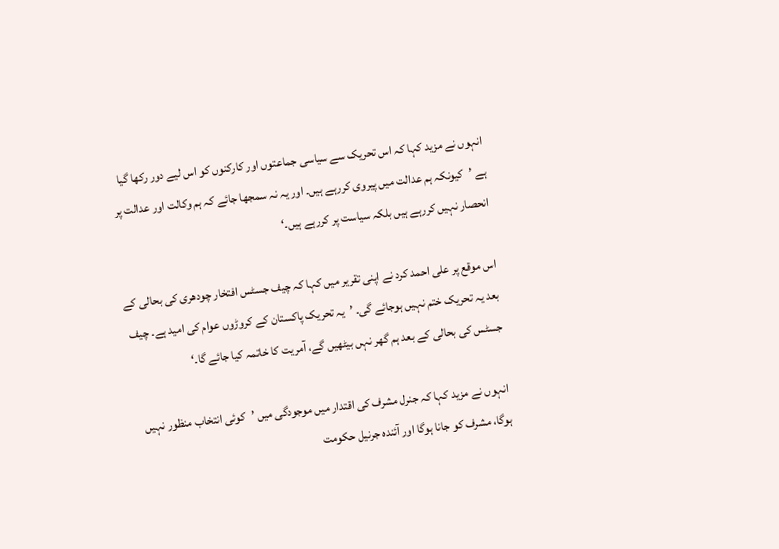انہوں نے مزید کہا کہ اس تحریک سے سیاسی جماعتوں اور کارکنوں کو اس لیے دور رکھا گیا ہے ’کیونکہ ہم عدالت میں پیروی کررہے ہیں۔ اور یہ نہ سمجھا جائے کہ ہم وکالت اور عدالت پر انحصار نہیں کررہے ہیں بلکہ سیاست پر کررہے ہیں۔‘

اس موقع پر علی احمد کرد نے اپنی تقریر میں کہا کہ چیف جسٹس افتخار چودھری کی بحالی کے بعد یہ تحریک ختم نہیں ہوجائے گی۔ ’یہ تحریک پاکستان کے کروڑوں عوام کی امید ہے۔ چیف جسٹس کی بحالی کے بعد ہم گھر نہں بیٹھیں گے، آمریت کا خاتمہ کیا جائے گا۔‘

انہوں نے مزید کہا کہ جنرل مشرف کی اقتدار میں موجودگی میں ’کوئی انتخاب منظور نہیں ہوگا، مشرف کو جانا ہوگا اور آئندہ جرنیل حکومت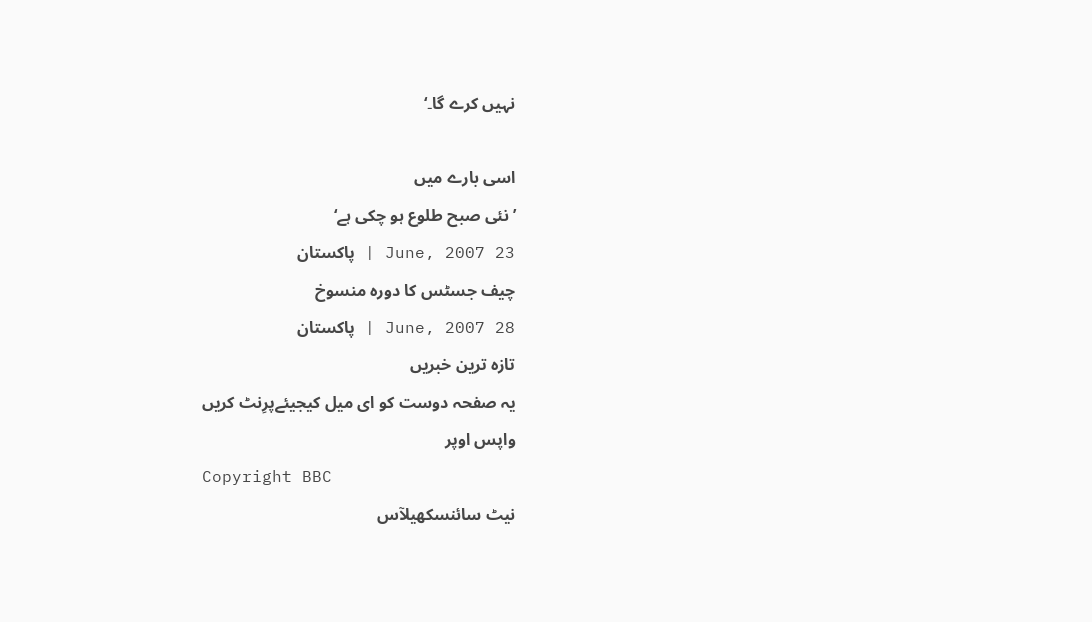نہیں کرے گا۔‘

اسی بارے میں
’نئی صبح طلوع ہو چکی ہے‘
23 June, 2007 | پاکستان
چیف جسٹس کا دورہ منسوخ
28 June, 2007 | پاکستان
تازہ ترین خبریں
یہ صفحہ دوست کو ای میل کیجیئےپرِنٹ کریں
واپس اوپر
Copyright BBC
نیٹ سائنسکھیلآس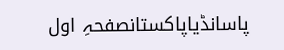پاسانڈیاپاکستانصفحہِ اول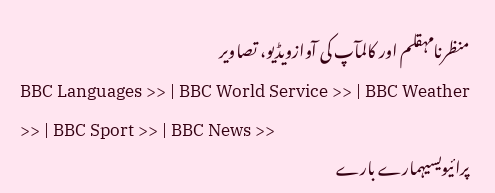منظرنامہقلم اور کالمآپ کی آوازویڈیو، تصاویر
BBC Languages >> | BBC World Service >> | BBC Weather >> | BBC Sport >> | BBC News >>
پرائیویسیہمارے بارے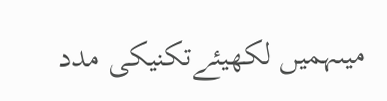میںہمیں لکھیئےتکنیکی مدد